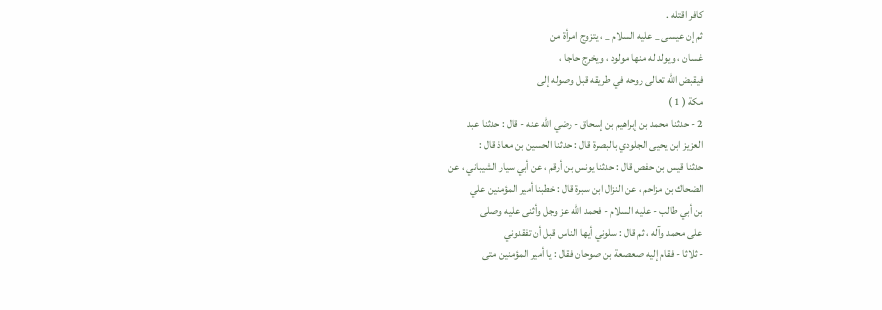كافر اقتله .
ثم إن عيسى _ عليه السلام _ ، يتزوج امرأة من
غسان ، ويولد له منها مولود ، ويخرج حاجا ،
فيقبض الله تعالى روحه في طريقه قبل وصوله إلى
مكة ( 1 )
2 - حدثنا محمد بن إبراهيم بن إسحاق - رضي الله عنه - قال : حدثنا عبد
العزيز ابن يحيى الجلودي بالبصرة قال : حدثنا الحسين بن معاذ قال :
حدثنا قيس بن حفص قال : حدثنا يونس بن أرقم ، عن أبي سيار الشيباني ، عن
الضحاك بن مزاحم ، عن النزال ابن سبرة قال : خطبنا أمير المؤمنين علي
بن أبي طالب - عليه السلام - فحمد الله عز وجل وأثنى عليه وصلى
على محمد وآله ، ثم قال : سلوني أيها الناس قبل أن تفقدوني
- ثلاثا - فقام إليه صعصعة بن صوحان فقال : يا أمير المؤمنين متى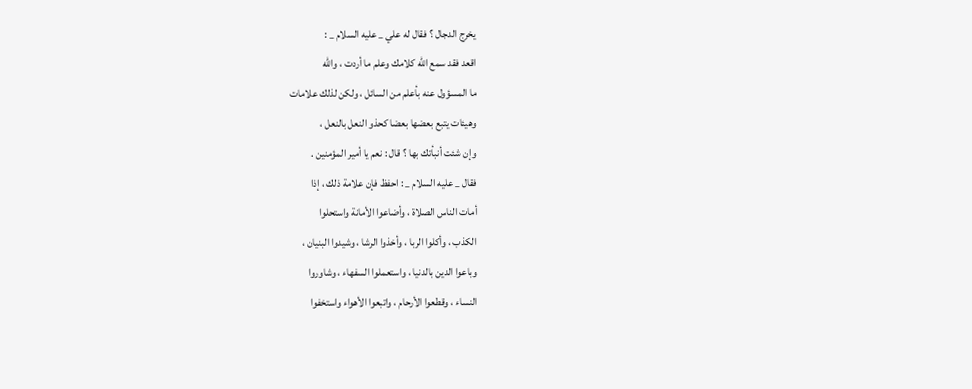يخرج الدجال ؟ فقال له علي _ عليه السلام _ :
اقعد فقد سمع الله كلامك وعلم ما أردت ، والله
ما المسؤول عنه بأعلم من السائل ، ولكن لذلك علامات
وهيئات يتبع بعضها بعضا كحذو النعل بالنعل ،
وإن شئت أنبأتك بها ؟ قال : نعم يا أمير المؤمنين .
فقال _ عليه السلام _ : احفظ فإن علامة ذلك ، إذا
أمات الناس الصلاة ، وأضاعوا الأمانة واستحلوا
الكذب ، وأكلوا الربا ، وأخذوا الرشا ، وشيدوا البنيان ،
وباعوا الدين بالدنيا ، واستعملوا السفهاء ، وشاوروا
النساء ، وقطعوا الأرحام ، واتبعوا الأهواء واستخفوا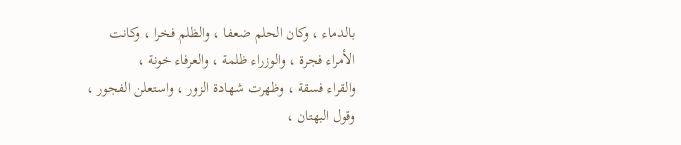بالدماء ، وكان الحلم ضعفا ، والظلم فخرا ، وكانت
الأمراء فجرة ، والوزراء ظلمة ، والعرفاء خونة ،
والقراء فسقة ، وظهرت شهادة الزور ، واستعلن الفجور ،
وقول البهتان ،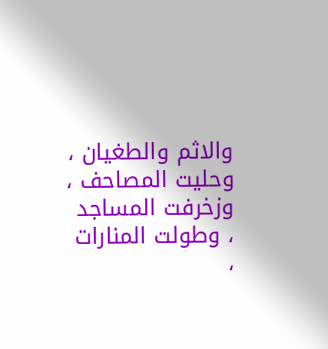والاثم والطغيان ، وحليت المصاحف ،
وزخرفت المساجد ، وطولت المنارات ،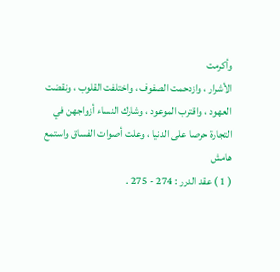وأكرمت
الأشرار ، وازدحمت الصفوف ، واختلفت القلوب ، ونقضت
العهود ، واقترب الموعود ، وشارك النساء أزواجهن في
التجارة حرصا على الدنيا ، وعلت أصوات الفساق واستمع
هامش
( 1 ) عقد الدرر : 274 - 275 .